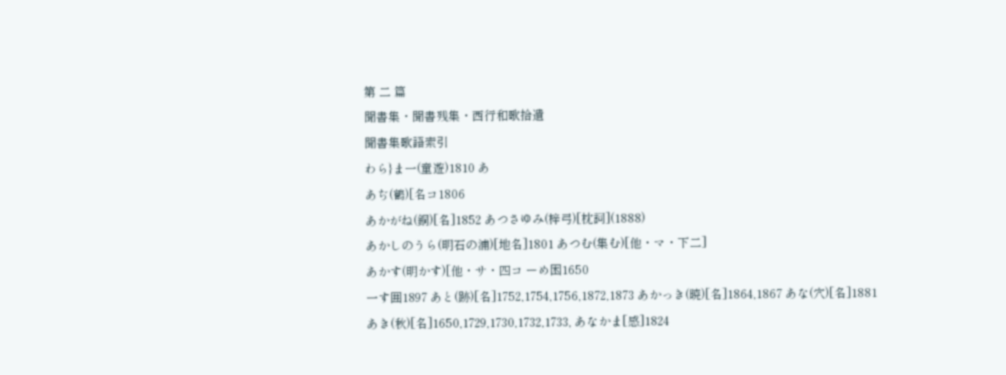第 二 篇
聞書集・聞書残集・西行和歌拾遺
聞書集歌語索引
わら}ま一(童遊)1810 あ
あぢ(鶴)[名コ1806
あかがね(銅)[名]1852 あつさゆみ(梓弓)[枕詞](1888)
あかしのうら(明石の浦)[地名]1801 あつむ(集む)[他・マ・下二]
あかす(明かす)[他・サ・四コ ーめ困1650
一す囲1897 あと(跡)[名]1752,1754,1756,1872,1873 あかっき(暁)[名]1864,1867 あな(穴)[名]1881
あき(秋)[名]1650,1729,1730,1732,1733, あなかま[感]1824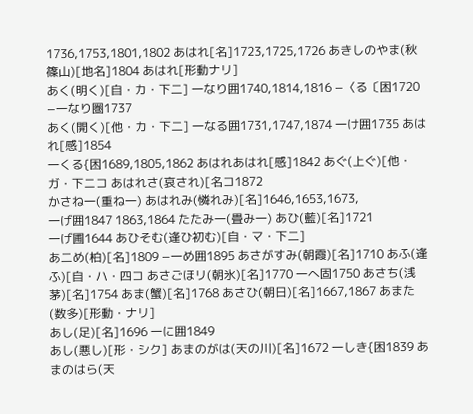1736,1753,1801,1802 あはれ[名]1723,1725,1726 あきしのやま(秋篠山)[地名]1804 あはれ[形動ナリ]
あく(明く)[自・カ・下二] 一なり囲1740,1814,1816 −〈る〔困1720 −一なり圏1737
あく(開く)[他・カ・下二] 一なる囲1731,1747,1874 一け囲1735 あはれ[感]1854
一くる{困1689,1805,1862 あはれあはれ[感]1842 あぐ(上ぐ)[他・ガ・下ニコ あはれさ(哀され)[名コ1872
かさね一(重ね一) あはれみ(憐れみ)[名]1646,1653,1673,
一げ囲1847 1863,1864 たたみ一(畳み一) あひ(藍)[名]1721
一げ圃1644 あひそむ(逢ひ初む)[自・マ・下二]
あ二め(柏)[名]1809 −一め囲1895 あさがすみ(朝霞)[名]1710 あふ(逢ふ)[自・ハ・四コ あさごほリ(朝氷)[名]1770 一へ固1750 あさち(浅茅)[名]1754 あま(蟹)[名]1768 あさひ(朝日)[名]1667,1867 あまた(数多)[形動・ナリ]
あし(足)[名]1696 一に囲1849
あし(悪し)[形・シク] あまのがは(天の川)[名]1672 一しき{困1839 あまのはら(天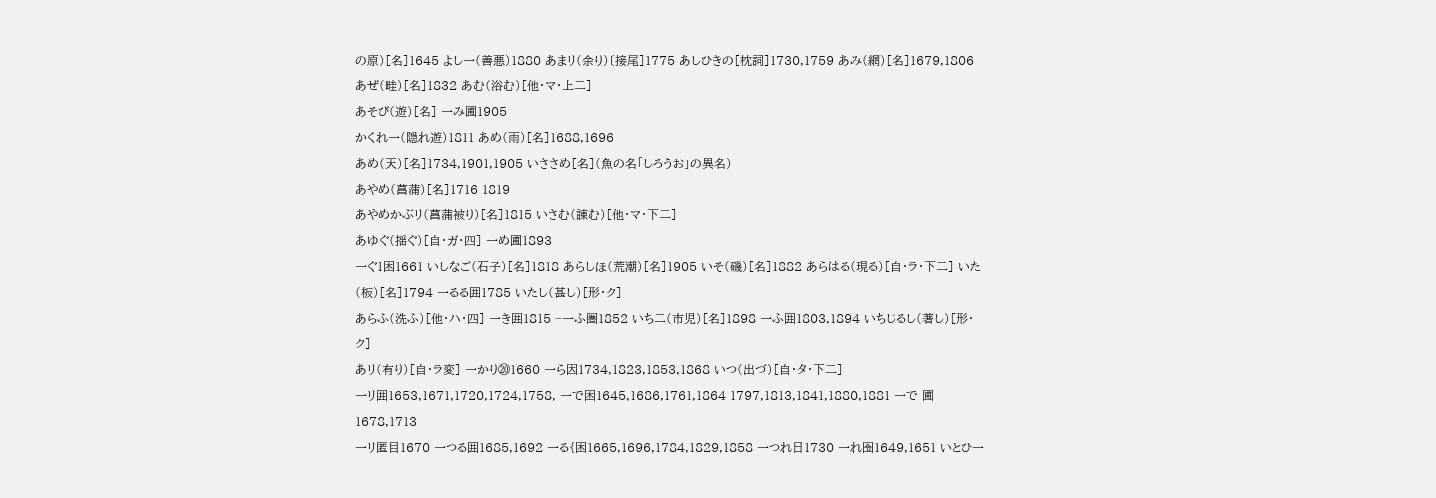の原)[名]1645 よし一(善悪)1880 あまリ(余り)〔接尾]1775 あしひきの[枕詞]1730,1759 あみ(網)[名]1679,1806 あぜ(畦)[名]1832 あむ(浴む)[他・マ・上二]
あそび(遊)[名] 一み圃1905
かくれ一(隠れ遊)1811 あめ(雨)[名]1688,1696
あめ(天)[名]1734,1901,1905 いささめ[名](魚の名「しろうお」の異名)
あやめ(菖蒲)[名]1716 1819
あやめかぶリ(菖蒲被り)[名]1815 いさむ(諌む)[他・マ・下二]
あゆぐ(揺ぐ)[自・ガ・四] 一め圃1893
一ぐ1困1661 いしなご(石子)[名]1818 あらしほ(荒潮)[名]1905 いそ(磯)[名]1882 あらはる(現る)[自・ラ・下二] いた(板)[名]1794 一るる囲1785 いたし(甚し)[形・ク]
あらふ(洗ふ)[他・ハ・四] 一き囲1815 −一ふ圏1852 いち二(市児)[名]1898 一ふ囲1803,1894 いちじるし(著し)[形・ク]
あリ(有り)[自・ラ変] 一かり⑳1660 一ら因1734,1823,1853,1868 いつ(出づ)[自・タ・下二]
一リ囲1653,1671,1720,1724,1758, 一で困1645,1686,1761,1864 1797,1813,1841,1880,1881 一で 圃 1678,1713
一リ匿目1670 一つる囲1685,1692 一る{困1665,1696,1784,1829,1858 一つれ日1730 一れ囹1649,1651 いとひ一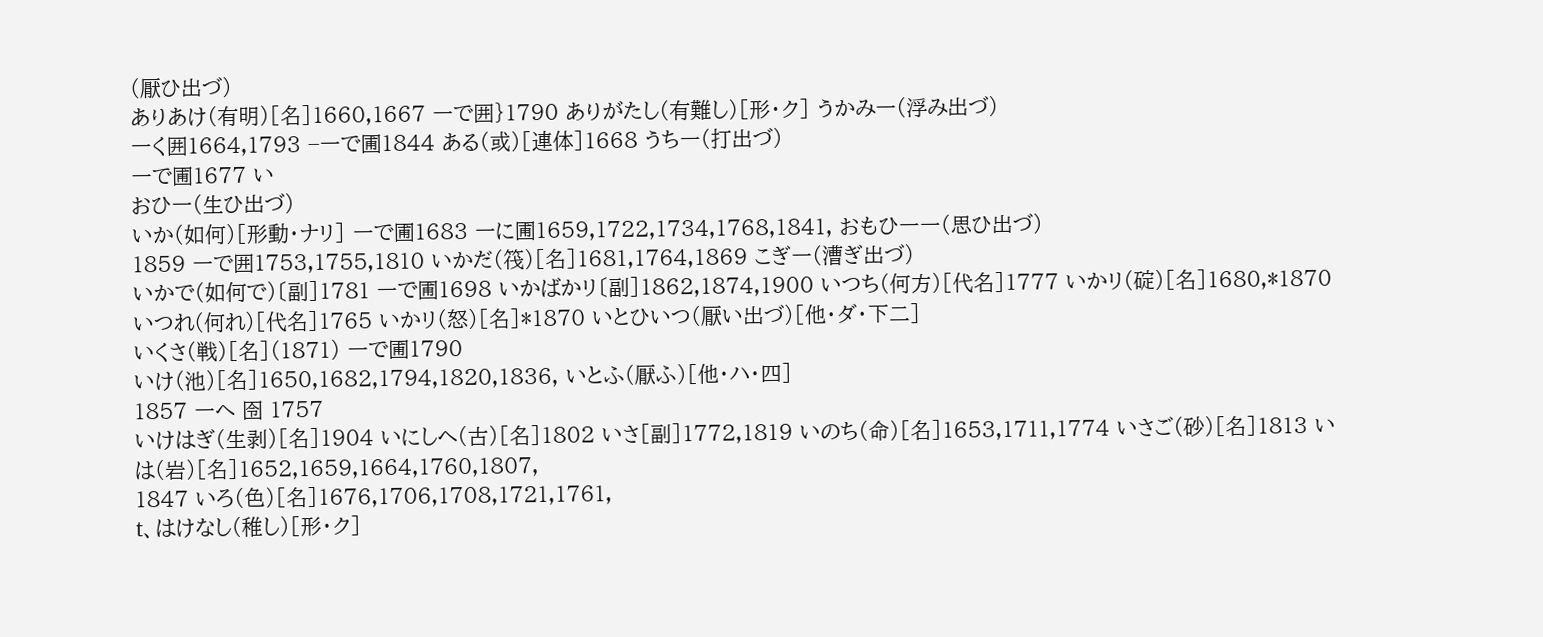(厭ひ出づ)
ありあけ(有明)[名]1660,1667 一で囲}1790 ありがたし(有難し)[形・ク] うかみ一(浮み出づ)
一く囲1664,1793 −一で圃1844 ある(或)[連体]1668 うち一(打出づ)
一で圃1677 い
おひ一(生ひ出づ)
いか(如何)[形動・ナリ] 一で圃1683 一に圃1659,1722,1734,1768,1841, おもひ一一(思ひ出づ)
1859 一で囲1753,1755,1810 いかだ(筏)[名]1681,1764,1869 こぎ一(漕ぎ出づ)
いかで(如何で)〔副]1781 一で圃1698 いかばかリ〔副]1862,1874,1900 いつち(何方)[代名]1777 いかリ(碇)[名]1680,*1870 いつれ(何れ)[代名]1765 いかリ(怒)[名]*1870 いとひいつ(厭い出づ)[他・ダ・下二]
いくさ(戦)[名](1871) 一で圃1790
いけ(池)[名]1650,1682,1794,1820,1836, いとふ(厭ふ)[他・ハ・四]
1857 一へ 囹 1757
いけはぎ(生剥)[名]1904 いにしへ(古)[名]1802 いさ[副]1772,1819 いのち(命)[名]1653,1711,1774 いさご(砂)[名]1813 いは(岩)[名]1652,1659,1664,1760,1807,
1847 いろ(色)[名]1676,1706,1708,1721,1761,
t、はけなし(稚し)[形・ク]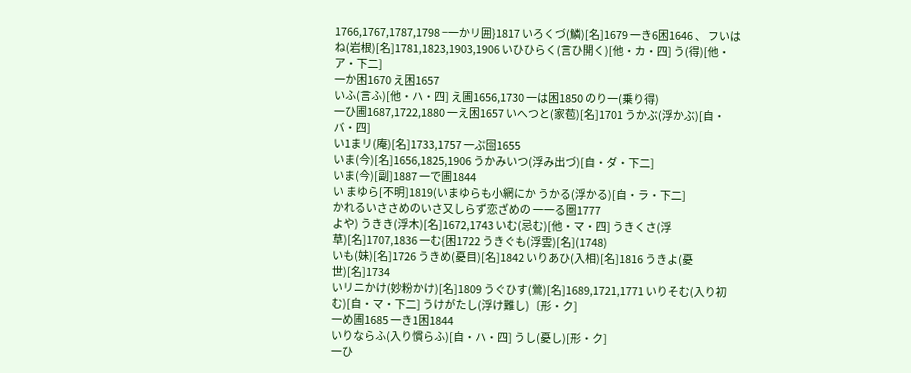1766,1767,1787,1798 −一かリ囲}1817 いろくづ(鱗)[名]1679 一き6困1646 、 フいはね(岩根)[名]1781,1823,1903,1906 いひひらく(言ひ開く)[他・カ・四] う(得)[他・ア・下二]
一か困1670 え困1657
いふ(言ふ)[他・ハ・四] え圃1656,1730 一は困1850 のり一(乗り得)
一ひ圃1687,1722,1880 一え困1657 いへつと(家苞)[名]1701 うかぶ(浮かぶ)[自・バ・四]
い1まリ(庵)[名]1733,1757 一ぷ囹1655
いま(今)[名]1656,1825,1906 うかみいつ(浮み出づ)[自・ダ・下二]
いま(今)[副]1887 一で圃1844
い まゆら[不明]1819(いまゆらも小網にか うかる(浮かる)[自・ラ・下二]
かれるいささめのいさ又しらず恋ざめの 一一る圏1777
よや) うきき(浮木)[名]1672,1743 いむ(忌む)[他・マ・四] うきくさ(浮草)[名]1707,1836 一む{困1722 うきぐも(浮雲)[名](1748)
いも(妹)[名]1726 うきめ(憂目)[名]1842 いりあひ(入相)[名]1816 うきよ(憂世)[名]1734
いリニかけ(妙粉かけ)[名]1809 うぐひす(鶯)[名]1689,1721,1771 いりそむ(入り初む)[自・マ・下二] うけがたし(浮け難し)〔形・ク]
一め圃1685 一き1困1844
いりならふ(入り慣らふ)[自・ハ・四] うし(憂し)[形・ク]
一ひ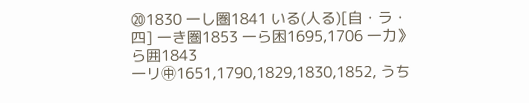⑳1830 一し圏1841 いる(人る)[自・ラ・四] 一き圏1853 一ら困1695,1706 一力》ら囲1843
一リ㊥1651,1790,1829,1830,1852, うち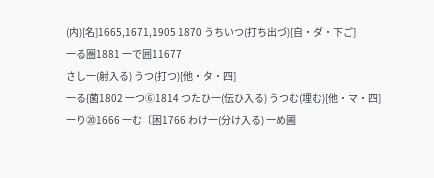(内)[名]1665,1671,1905 1870 うちいつ(打ち出づ)[自・ダ・下ご]
一る圏1881 一で囲11677
さし一(射入る) うつ(打つ)[他・タ・四]
一る{菌1802 一つ⑥1814 つたひ一(伝ひ入る) うつむ(埋む)[他・マ・四]
一り⑳1666 一む〔困1766 わけ一(分け入る) 一め圃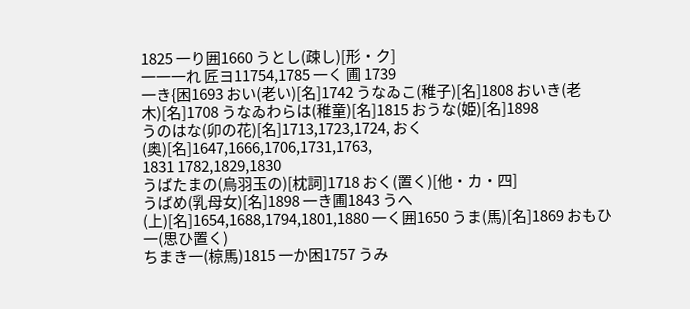1825 一り囲1660 うとし(疎し)[形・ク]
一一一れ 匠ヨ11754,1785 一く 圃 1739
一き{困1693 おい(老い)[名]1742 うなゐこ(稚子)[名]1808 おいき(老木)[名]1708 うなゐわらは(稚童)[名]1815 おうな(姫)[名]1898
うのはな(卯の花)[名]1713,1723,1724, おく(奥)[名]1647,1666,1706,1731,1763,
1831 1782,1829,1830
うばたまの(烏羽玉の)[枕詞]1718 おく(置く)[他・カ・四]
うばめ(乳母女)[名]1898 一き圃1843 うへ(上)[名]1654,1688,1794,1801,1880 一く囲1650 うま(馬)[名]1869 おもひ一(思ひ置く)
ちまき一(椋馬)1815 一か困1757 うみ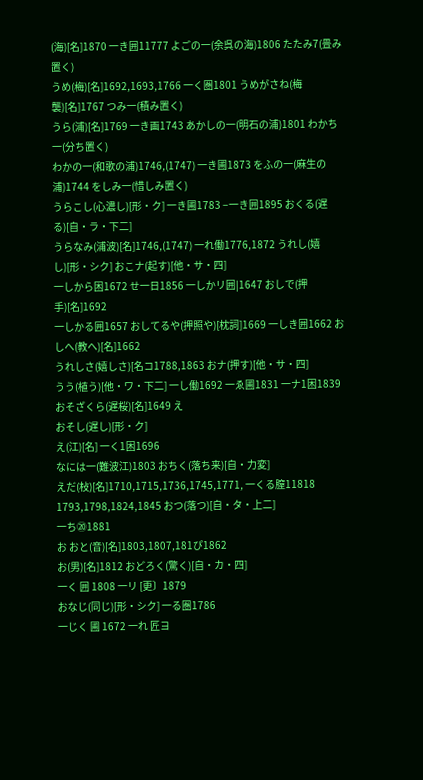(海)[名]1870 一き囲11777 よごの一(余呉の海)1806 たたみ7(畳み置く)
うめ(梅)[名]1692,1693,1766 一く圏1801 うめがさね(梅襲)[名]1767 つみ一(積み置く)
うら(浦)[名]1769 一き画1743 あかしの一(明石の浦)1801 わかち一(分ち置く)
わかの一(和歌の浦)1746,(1747) 一き圃1873 をふの一(麻生の浦)1744 をしみ一(惜しみ置く)
うらこし(心濃し)[形・ク] 一き圃1783 −一き囲1895 おくる(遅る)[自・ラ・下二]
うらなみ(浦波)[名]1746,(1747) 一れ働1776,1872 うれし(嬉し)[形・シク] おこナ(起す)[他・サ・四]
一しから困1672 せ一日1856 一しかリ囲|1647 おしで(押手)[名]1692
一しかる囲1657 おしてるや(押照や)[枕詞]1669 一しき囲1662 おしへ(教へ)[名]1662
うれしさ(嬉しさ)[名コ1788,1863 おナ(押す)[他・サ・四]
うう(植う)[他・ワ・下二] 一し働1692 一ゑ圃1831 一ナ1困1839
おそざくら(遅桜)[名]1649 え
おそし(遅し)[形・ク]
え(江)[名] 一く1困1696
なには一(難波江)1803 おちく(落ち来)[自・力変]
えだ(枝)[名]1710,1715,1736,1745,1771, 一くる膣11818 1793,1798,1824,1845 おつ(落つ)[自・タ・上二]
一ち⑳1881
お おと(音)[名]1803,1807,181ぴ1862
お(男)[名]1812 おどろく(驚く)[自・カ・四]
一く 囲 1808 一リ [更〕1879
おなじ(同じ)[形・シク] 一る圏1786
一じく 圃 1672 一れ 匠ヨ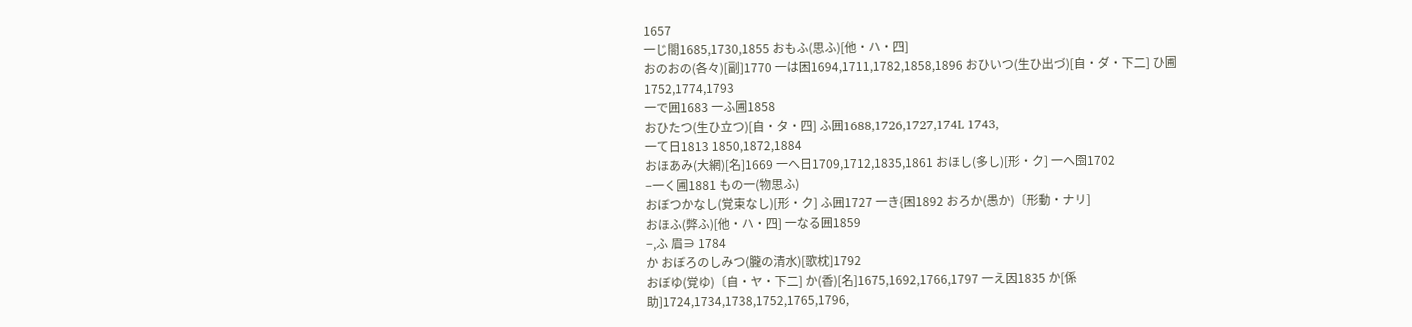1657
一じ閤1685,1730,1855 おもふ(思ふ)[他・ハ・四]
おのおの(各々)[副]1770 一は困1694,1711,1782,1858,1896 おひいつ(生ひ出づ)[自・ダ・下二] ひ圃1752,1774,1793
一で囲1683 一ふ圃1858
おひたつ(生ひ立つ)[自・タ・四] ふ囲1688,1726,1727,174L 1743,
一て日1813 1850,1872,1884
おほあみ(大網)[名]1669 一へ日1709,1712,1835,1861 おほし(多し)[形・ク] 一へ囹1702
−一く圃1881 もの一(物思ふ)
おぼつかなし(覚束なし)[形・ク] ふ囲1727 一き{困1892 おろか(愚か)〔形動・ナリ]
おほふ(弊ふ)[他・ハ・四] 一なる囲1859
−,ふ 眉∋ 1784
か おぼろのしみつ(朧の清水)[歌枕]1792
おぼゆ(覚ゆ)〔自・ヤ・下二] か(香)[名]1675,1692,1766,1797 一え因1835 か[係助]1724,1734,1738,1752,1765,1796,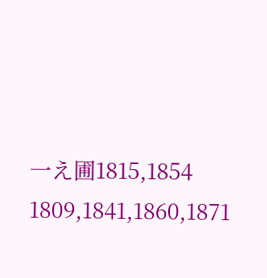一え圃1815,1854 1809,1841,1860,1871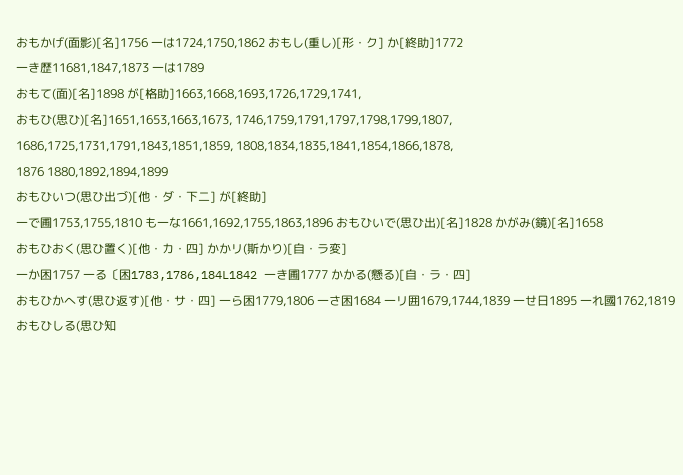おもかげ(面影)[名]1756 一は1724,1750,1862 おもし(重し)[形・ク] か[終助]1772
一き歴11681,1847,1873 一は1789
おもて(面)[名]1898 が[格助]1663,1668,1693,1726,1729,1741,
おもひ(思ひ)[名]1651,1653,1663,1673, 1746,1759,1791,1797,1798,1799,1807,
1686,1725,1731,1791,1843,1851,1859, 1808,1834,1835,1841,1854,1866,1878,
1876 1880,1892,1894,1899
おもひいつ(思ひ出づ)[他・ダ・下二] が[終助]
一で圃1753,1755,1810 も一な1661,1692,1755,1863,1896 おもひいで(思ひ出)[名]1828 かがみ(鏡)[名]1658
おもひおく(思ひ置く)[他・カ・四] かかリ(斯かり)[自・ラ変]
一か困1757 一る〔困1783,1786,184L1842 一き圃1777 かかる(懸る)[自・ラ・四]
おもひかへす(思ひ返す)[他・サ・四] 一ら困1779,1806 一さ困1684 一リ囲1679,1744,1839 一せ日1895 一れ國1762,1819 おもひしる(思ひ知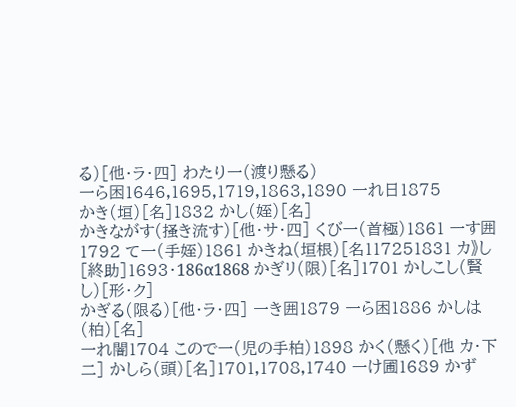る)[他・ラ・四] わたり一(渡り懸る)
一ら困1646,1695,1719,1863,1890 一れ日1875
かき(垣)[名]1832 かし(姪)[名]
かきながす(掻き流す)[他・サ・四] くび一(首極)1861 一す囲1792 て一(手姪)1861 かきね(垣根)[名117251831 カ》し[終助]1693・186α1868 かぎリ(限)[名]1701 かしこし(賢し)[形・ク]
かぎる(限る)[他・ラ・四] 一き囲1879 一ら困1886 かしは(柏)[名]
一れ闇1704 こので一(児の手柏)1898 かく(懸く)[他 カ・下二] かしら(頭)[名]1701,1708,1740 一け圃1689 かず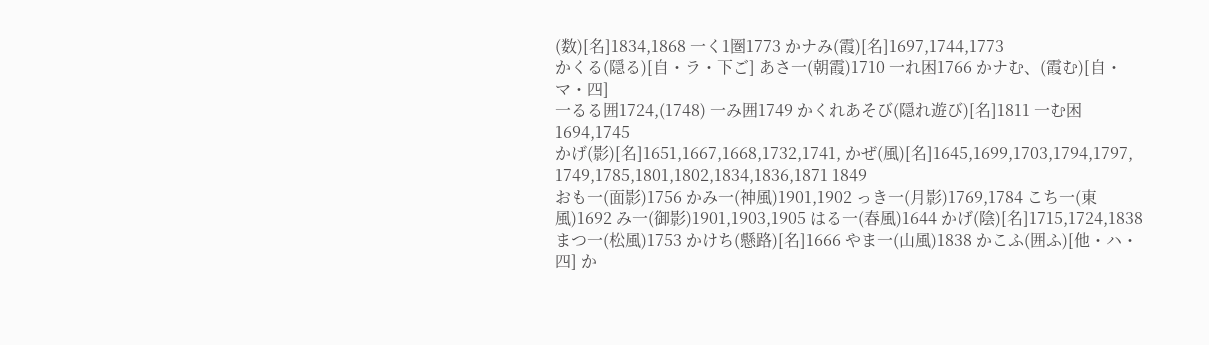(数)[名]1834,1868 一く1圏1773 かナみ(霞)[名]1697,1744,1773
かくる(隠る)[自・ラ・下ご] あさ一(朝霞)1710 一れ困1766 かナむ、(霞む)[自・マ・四]
一るる囲1724,(1748) 一み囲1749 かくれあそび(隠れ遊び)[名]1811 一む困1694,1745
かげ(影)[名]1651,1667,1668,1732,1741, かぜ(風)[名]1645,1699,1703,1794,1797,
1749,1785,1801,1802,1834,1836,1871 1849
おも一(面影)1756 かみ一(神風)1901,1902 っき一(月影)1769,1784 こち一(東風)1692 み一(御影)1901,1903,1905 はる一(春風)1644 かげ(陰)[名]1715,1724,1838 まつ一(松風)1753 かけち(懸路)[名]1666 やま一(山風)1838 かこふ(囲ふ)[他・ハ・四] か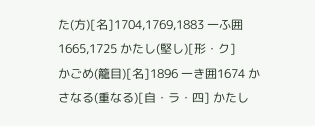た(方)[名]1704,1769,1883 一ふ囲1665,1725 かたし(堅し)[形・ク]
かごめ(籠目)[名]1896 一き囲1674 かさなる(重なる)[自・ラ・四] かたし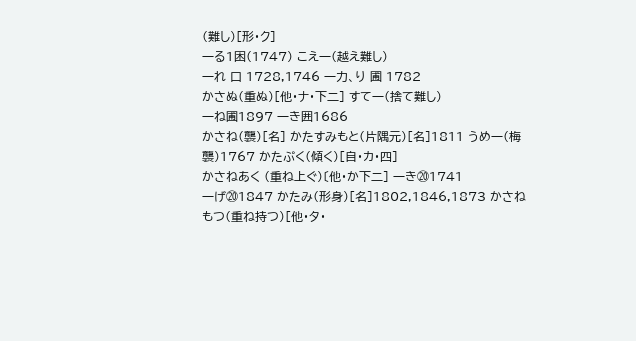(難し)[形・ク]
一る1困(1747) こえ一(越え難し)
一れ 口 1728,1746 一力、り 圃 1782
かさぬ(重ぬ)[他・ナ・下二] すて一(捨て難し)
一ね圃1897 一き囲1686
かさね(襲)[名] かたすみもと(片隅元)[名]1811 うめ一(梅襲)1767 かたぷく(傾く)[自・カ・四]
かさねあく (重ね上ぐ)〔他・か下二] 一き⑳1741
一げ⑳1847 かたみ(形身)[名]1802,1846,1873 かさねもつ(重ね持つ)[他・タ・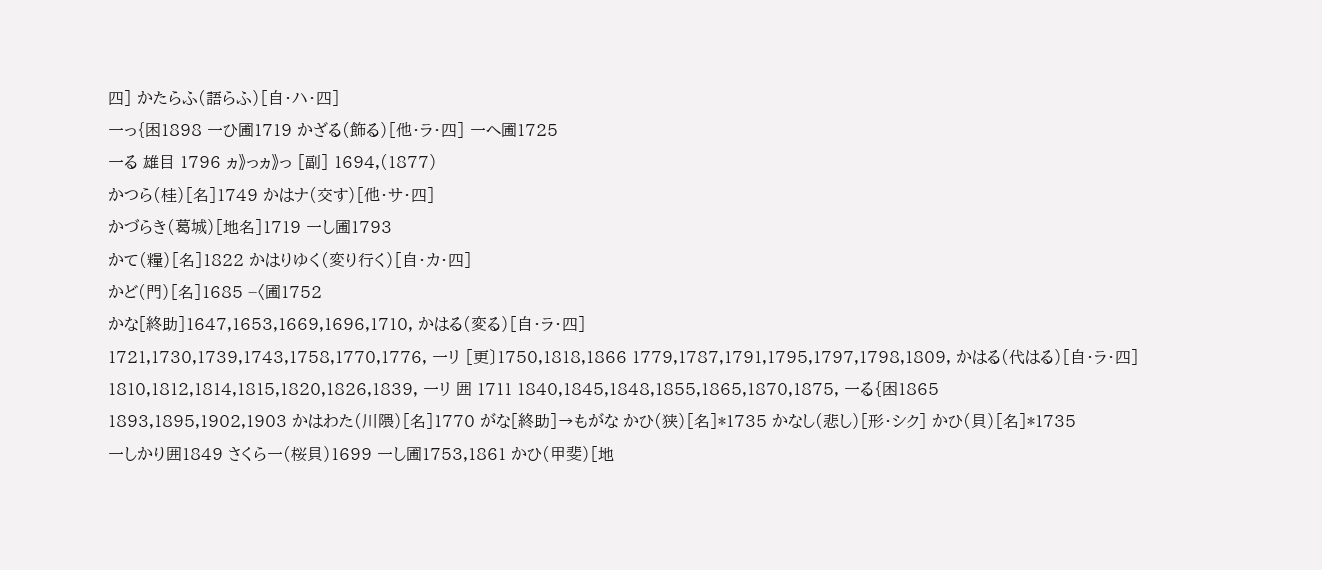四] かたらふ(語らふ)[自・ハ・四]
一っ{困1898 一ひ圃1719 かざる(飾る)[他・ラ・四] 一へ圃1725
一る 雄目 1796 ヵ》っヵ》っ [副] 1694,(1877)
かつら(桂)[名]1749 かはナ(交す)[他・サ・四]
かづらき(葛城)[地名]1719 一し圃1793
かて(糧)[名]1822 かはりゆく(変り行く)[自・カ・四]
かど(門)[名]1685 −〈圃1752
かな[終助]1647,1653,1669,1696,1710, かはる(変る)[自・ラ・四]
1721,1730,1739,1743,1758,1770,1776, 一リ [更〕1750,1818,1866 1779,1787,1791,1795,1797,1798,1809, かはる(代はる)[自・ラ・四]
1810,1812,1814,1815,1820,1826,1839, 一リ 囲 1711 1840,1845,1848,1855,1865,1870,1875, 一る{困1865
1893,1895,1902,1903 かはわた(川隈)[名]1770 がな[終助]→もがな かひ(狭)[名]*1735 かなし(悲し)[形・シク] かひ(貝)[名]*1735
一しかり囲1849 さくら一(桜貝)1699 一し圃1753,1861 かひ(甲斐)[地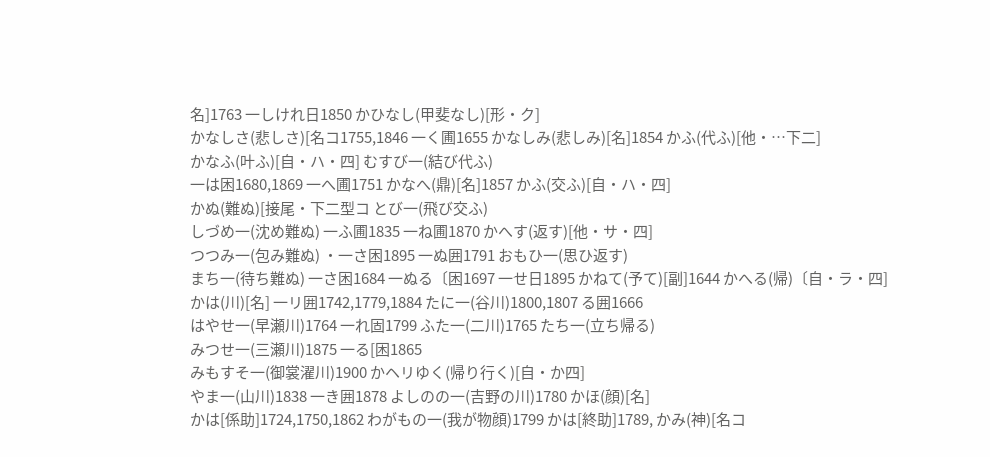名]1763 一しけれ日1850 かひなし(甲斐なし)[形・ク]
かなしさ(悲しさ)[名コ1755,1846 一く圃1655 かなしみ(悲しみ)[名]1854 かふ(代ふ)[他・…下二]
かなふ(叶ふ)[自・ハ・四] むすび一(結び代ふ)
一は困1680,1869 一へ圃1751 かなへ(鼎)[名]1857 かふ(交ふ)[自・ハ・四]
かぬ(難ぬ)[接尾・下二型コ とび一(飛び交ふ)
しづめ一(沈め難ぬ) 一ふ圃1835 一ね圃1870 かへす(返す)[他・サ・四]
つつみ一(包み難ぬ) ・一さ困1895 一ぬ囲1791 おもひ一(思ひ返す)
まち一(待ち難ぬ) 一さ困1684 一ぬる〔困1697 一せ日1895 かねて(予て)[副]1644 かへる(帰)〔自・ラ・四]
かは(川)[名] 一リ囲1742,1779,1884 たに一(谷川)1800,1807 る囲1666
はやせ一(早瀬川)1764 一れ固1799 ふた一(二川)1765 たち一(立ち帰る)
みつせ一(三瀬川)1875 一る[困1865
みもすそ一(御裳濯川)1900 かヘリゆく(帰り行く)[自・か四]
やま一(山川)1838 一き囲1878 よしのの一(吉野の川)1780 かほ(顔)[名]
かは[係助]1724,1750,1862 わがもの一(我が物顔)1799 かは[終助]1789, かみ(神)[名コ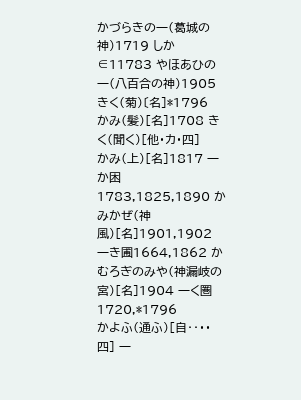かづらきの一(葛城の神)1719 しか∈11783 やほあひの一(八百合の神)1905 きく(菊)〔名]*1796
かみ(髪)[名]1708 きく(聞く)[他・カ・四]
かみ(上)[名]1817 一か困1783,1825,1890 かみかぜ(神風)[名]1901,1902 一き圃1664,1862 かむろぎのみや(神漏岐の宮)[名]1904 一く圏1720,*1796
かよふ(通ふ)[自‥・・四] 一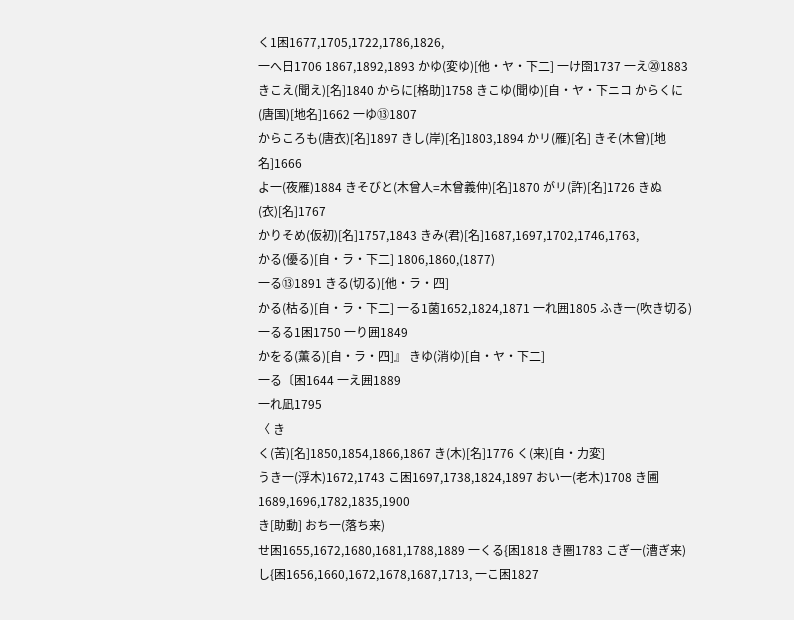く1困1677,1705,1722,1786,1826,
一へ日1706 1867,1892,1893 かゆ(変ゆ)[他・ヤ・下二] 一け囹1737 一え⑳1883 きこえ(聞え)[名]1840 からに[格助]1758 きこゆ(聞ゆ)[自・ヤ・下ニコ からくに(唐国)[地名]1662 一ゆ⑬1807
からころも(唐衣)[名]1897 きし(岸)[名]1803,1894 かリ(雁)[名] きそ(木曾)[地名]1666
よ一(夜雁)1884 きそびと(木曾人=木曾義仲)[名]1870 がリ(許)[名]1726 きぬ(衣)[名]1767
かりそめ(仮初)[名]1757,1843 きみ(君)[名]1687,1697,1702,1746,1763,
かる(優る)[自・ラ・下二] 1806,1860,(1877)
一る⑬1891 きる(切る)[他・ラ・四]
かる(枯る)[自・ラ・下二] 一る1菌1652,1824,1871 一れ囲1805 ふき一(吹き切る)
一るる1困1750 一り囲1849
かをる(薫る)[自・ラ・四]』 きゆ(消ゆ)[自・ヤ・下二]
一る〔困1644 一え囲1889
一れ凪1795
〈 き
く(苦)[名]1850,1854,1866,1867 き(木)[名]1776 く(来)[自・力変]
うき一(浮木)1672,1743 こ困1697,1738,1824,1897 おい一(老木)1708 き圃1689,1696,1782,1835,1900
き[助動] おち一(落ち来)
せ困1655,1672,1680,1681,1788,1889 一くる{困1818 き圏1783 こぎ一(漕ぎ来)
し{困1656,1660,1672,1678,1687,1713, 一こ困1827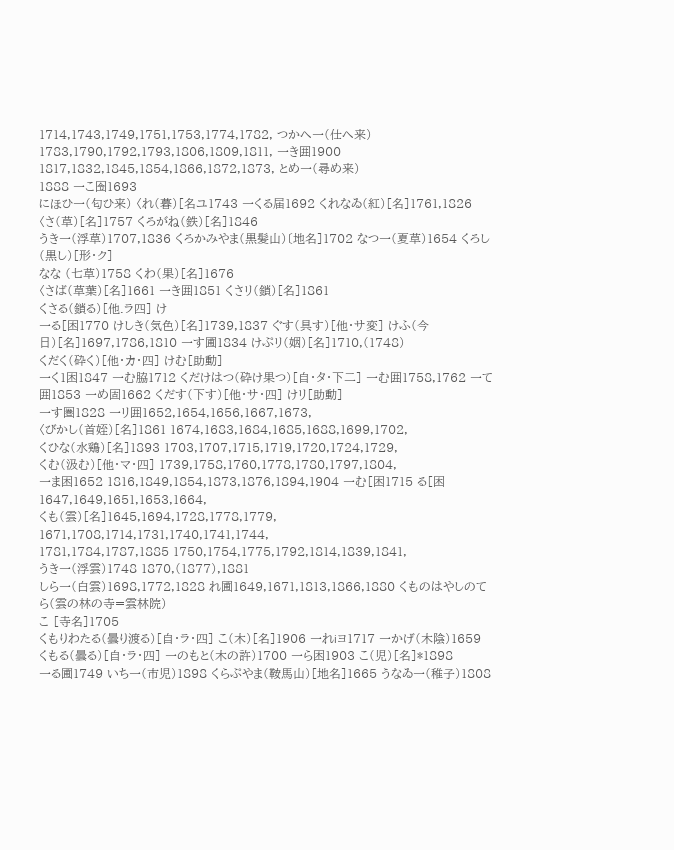1714,1743,1749,1751,1753,1774,1782, つかへ一(仕へ来)
1783,1790,1792,1793,1806,1809,1811, 一き囲1900 1817,1832,1845,1854,1866,1872,1873, とめ一(尋め来)
1888 一こ囹1693
にほひ一(匂ひ来) 〈れ(暮)[名ユ1743 一くる届1692 くれなゐ(紅)[名]1761,1826
〈さ(草)[名]1757 くろがね(鉄)[名]1846
うき一(浮草)1707,1836 くろかみやま(黒髪山)〔地名]1702 なつ一(夏草)1654 くろし(黒し)[形・ク]
なな (七草)1758 くわ(果)[名]1676
〈さば(草葉)[名]1661 一き囲1851 くさリ(鎖)[名]1861
くさる(鎖る)[他.ラ四] け
一る[困1770 けしき(気色)[名]1739,1837 ぐす(具す)[他・サ変] けふ(今日)[名]1697,1786,1810 一す圃1834 けぷリ(姻)[名]1710,(1748)
くだく(砕く)[他・カ・四] けむ[助動]
一く1困1847 一む脇1712 くだけはつ(砕け果つ)[自・タ・下二] 一む囲1758,1762 一て囲1853 一め固1662 くだす(下す)[他・サ・四] けリ[助動]
一す圏1828 一リ囲1652,1654,1656,1667,1673,
〈びかし(首姪)[名]1861 1674,1683,1684,1685,1688,1699,1702,
くひな(水鶏)[名]1893 1703,1707,1715,1719,1720,1724,1729,
くむ(汲む)[他・マ・四] 1739,1758,1760,1778,1780,1797,1804,
一ま困1652 1816,1849,1854,1873,1876,1894,1904 一む[困1715 る[困1647,1649,1651,1653,1664,
くも(雲)[名]1645,1694,1728,1778,1779, 1671,1708,1714,1731,1740,1741,1744,
1781,1784,1787,1885 1750,1754,1775,1792,1814,1839,1841,
うき一(浮雲)1748 1870,(1877),1881
しら一(白雲)1698,1772,1828 れ圃1649,1671,1813,1866,1880 くものはやしのてら(雲の林の寺=雲林院)
こ [寺名]1705
くもりわたる(曇り渡る)[自・ラ・四] こ(木)[名]1906 一れiヨ1717 一かげ(木陰)1659 くもる(曇る)[自・ラ・四] 一のもと(木の許)1700 一ら困1903 こ(児)[名]*1898
一る圃1749 いち一(市児)1898 くらぷやま(鞍馬山)[地名]1665 うなゐ一(稚子)1808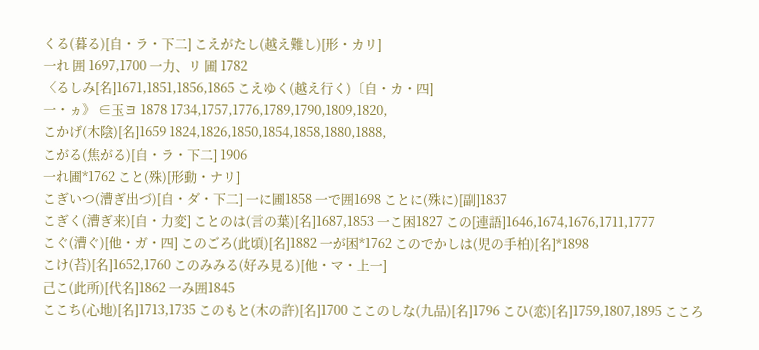くる(暮る)[自・ラ・下二] こえがたし(越え難し)[形・カリ]
一れ 囲 1697,1700 一力、リ 圃 1782
〈るしみ[名]1671,1851,1856,1865 こえゆく(越え行く)〔自・カ・四]
一・ヵ》 ∈玉ヨ 1878 1734,1757,1776,1789,1790,1809,1820,
こかげ(木陰)[名]1659 1824,1826,1850,1854,1858,1880,1888,
こがる(焦がる)[自・ラ・下二] 1906
一れ圃*1762 こと(殊)[形動・ナリ]
こぎいつ(漕ぎ出づ)[自・ダ・下二] 一に圃1858 一で囲1698 ことに(殊に)[副]1837
こぎく(漕ぎ来)[自・力変] ことのは(言の葉)[名]1687,1853 一こ困1827 この[連語]1646,1674,1676,1711,1777
こぐ(漕ぐ)[他・ガ・四] このごろ(此頃)[名]1882 一が困*1762 このでかしは(児の手柏)[名]*1898
こけ(苔)[名]1652,1760 このみみる(好み見る)[他・マ・上一]
己こ(此所)[代名]1862 一み囲1845
ここち(心地)[名]1713,1735 このもと(木の許)[名]1700 ここのしな(九品)[名]1796 こひ(恋)[名]1759,1807,1895 こころ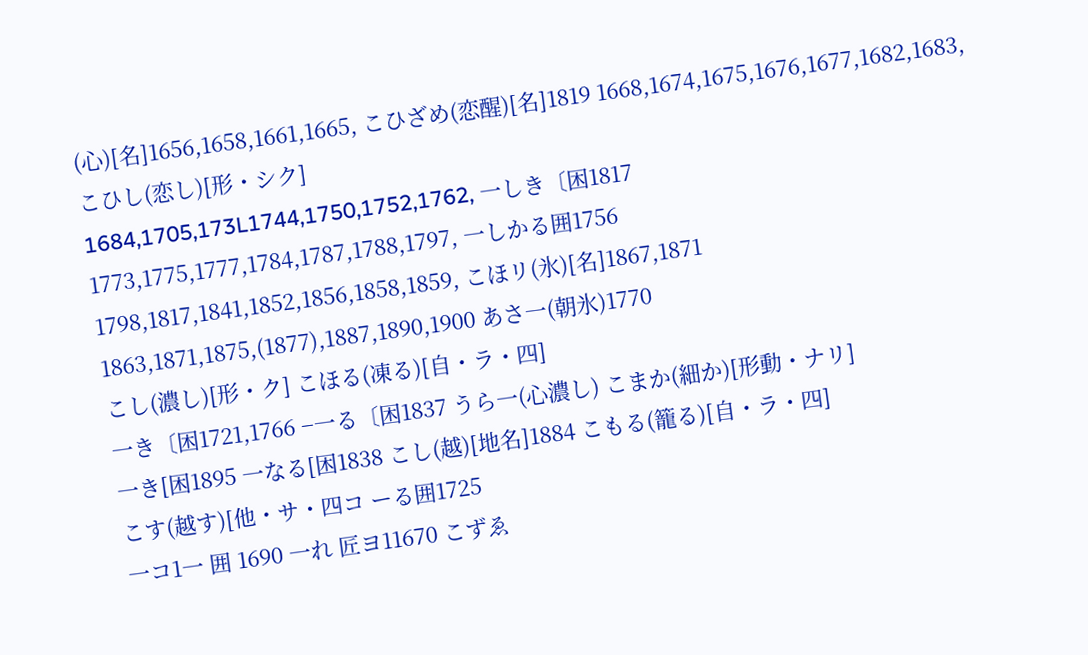(心)[名]1656,1658,1661,1665, こひざめ(恋醒)[名]1819 1668,1674,1675,1676,1677,1682,1683, こひし(恋し)[形・シク]
1684,1705,173L1744,1750,1752,1762, 一しき〔困1817 1773,1775,1777,1784,1787,1788,1797, 一しかる囲1756 1798,1817,1841,1852,1856,1858,1859, こほリ(氷)[名]1867,1871 1863,1871,1875,(1877),1887,1890,1900 あさ一(朝氷)1770
こし(濃し)[形・ク] こほる(凍る)[自・ラ・四]
一き〔困1721,1766 −一る〔困1837 うら一(心濃し) こまか(細か)[形動・ナリ]
一き[困1895 一なる[困1838 こし(越)[地名]1884 こもる(籠る)[自・ラ・四]
こす(越す)[他・サ・四コ ーる囲1725
一コ1一 囲 1690 一れ 匠ヨ11670 こずゑ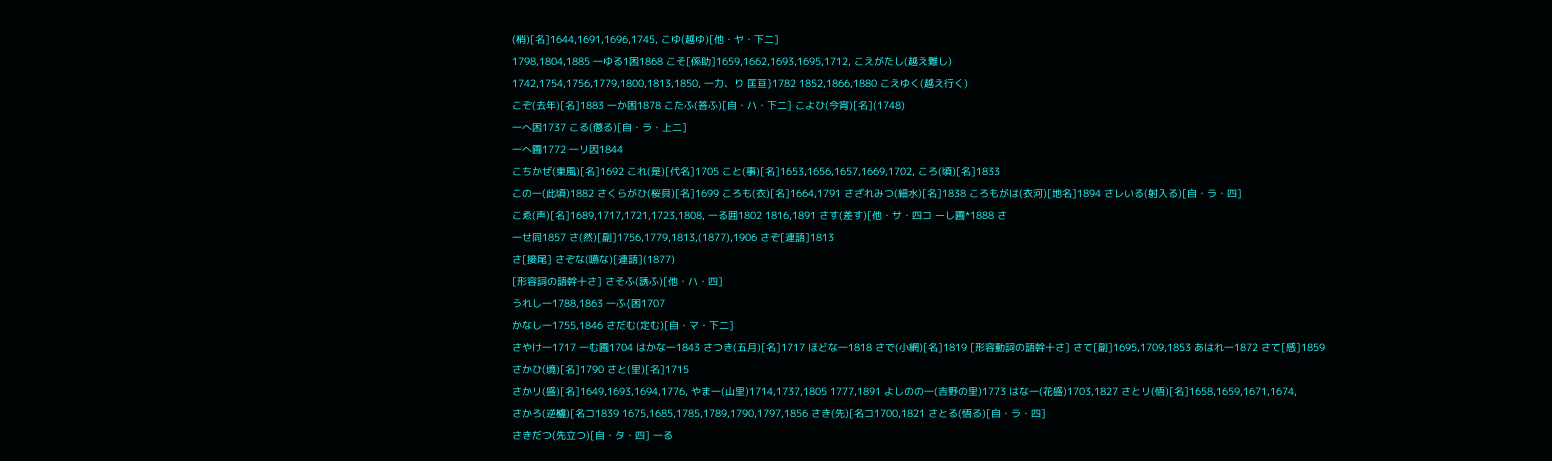(梢)[名]1644,1691,1696,1745, こゆ(越ゆ)[他・ヤ・下二]
1798,1804,1885 一ゆる1困1868 こそ[係助]1659,1662,1693,1695,1712, こえがたし(越え難し)
1742,1754,1756,1779,1800,1813,1850, 一力、り 匡亘}1782 1852,1866,1880 こえゆく(越え行く)
こぞ(去年)[名]1883 一か困1878 こたふ(答ふ)[自・ハ・下二] こよひ(今宵)[名](1748)
一へ困1737 こる(懲る)[自・ラ・上二]
一へ圃1772 一リ因1844
こちかぜ(東風)[名]1692 これ(是)[代名]1705 こと(事)[名]1653,1656,1657,1669,1702, ころ(頃)[名]1833
この一(此頃)1882 さくらがひ(桜貝)[名]1699 ころも(衣)[名]1664,1791 さざれみつ(細水)[名]1838 ころもがは(衣河)[地名]1894 さレいる(射入る)[自・ラ・四]
こゑ(声)[名]1689,1717,1721,1723,1808, 一る囲1802 1816,1891 さす(差す)[他・サ・四コ ーし圃*1888 さ
一せ同1857 さ(然)[副]1756,1779,1813,(1877),1906 さぞ[連語]1813
さ[接尾] さぞな(嚥な)[連語](1877)
[形容詞の語幹十さ] さそふ(誘ふ)[他・ハ・四]
うれし一1788,1863 一ふ{困1707
かなし一1755,1846 さだむ(定む)[自・マ・下二]
さやけ一1717 一む圃1704 はかな一1843 さつき(五月)[名]1717 ほどな一1818 さで(小網)[名]1819 [形容動詞の語幹十さ] さて[副]1695,1709,1853 あはれ一1872 さて[感]1859
さかひ(境)[名]1790 さと(里)[名]1715
さかリ(盛)[名]1649,1693,1694,1776, やま一(山里)1714,1737,1805 1777,1891 よしのの一(吉野の里)1773 はな一(花盛)1703,1827 さとリ(悟)[名]1658,1659,1671,1674,
さかろ(逆櫨)[名コ1839 1675,1685,1785,1789,1790,1797,1856 さき(先)[名コ1700,1821 さとる(悟る)[自・ラ・四]
さきだつ(先立つ)[自・タ・四] 一る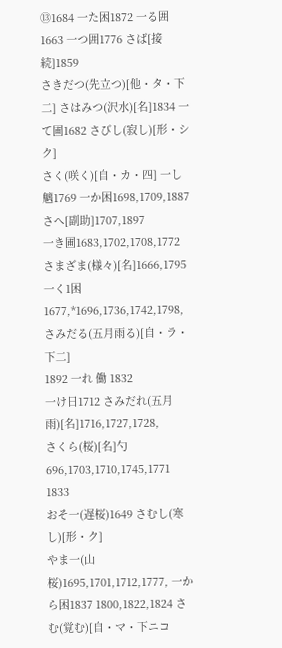⑬1684 一た困1872 一る囲1663 一つ囲1776 さば[接続]1859
さきだつ(先立つ)[他・タ・下二] さはみつ(沢水)[名]1834 一て圃1682 さびし(寂し)[形・シク]
さく(咲く)[自・カ・四] 一し魑1769 一か困1698,1709,1887 さへ[副助]1707,1897
一き圃1683,1702,1708,1772 さまざま(様々)[名]1666,1795 一く1困1677,*1696,1736,1742,1798, さみだる(五月雨る)[自・ラ・下二]
1892 一れ 働 1832
一け日1712 さみだれ(五月雨)[名]1716,1727,1728,
さくら(桜)[名]勺696,1703,1710,1745,1771 1833
おそ一(遅桜)1649 さむし(寒し)[形・ク]
やま一(山桜)1695,1701,1712,1777, 一から困1837 1800,1822,1824 さむ(覚む)[自・マ・下ニコ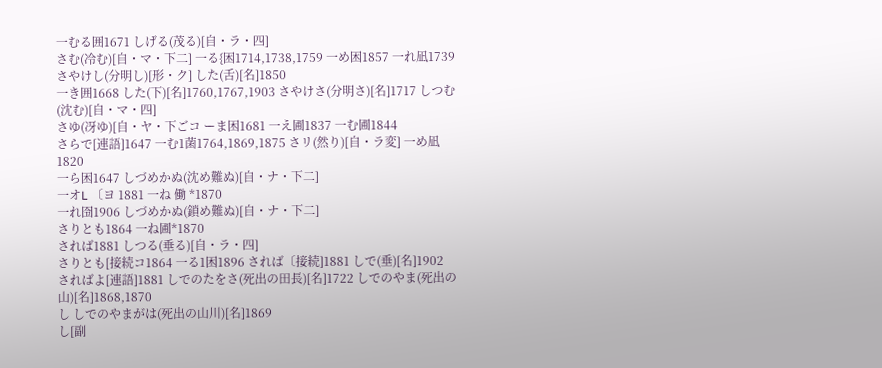一むる囲1671 しげる(茂る)[自・ラ・四]
さむ(冷む)[自・マ・下二] 一る{困1714,1738,1759 一め困1857 一れ凪1739
さやけし(分明し)[形・ク] した(舌)[名]1850
一き囲1668 した(下)[名]1760,1767,1903 さやけさ(分明さ)[名]1717 しつむ(沈む)[自・マ・四]
さゆ(冴ゆ)[自・ヤ・下ごコ ーま困1681 一え圃1837 一む圃1844
さらで[連語]1647 一む1菌1764,1869,1875 さリ(然り)[自・ラ変] 一め凪1820
一ら困1647 しづめかぬ(沈め難ぬ)[自・ナ・下二]
一オL 〔ヨ 1881 一ね 働 *1870
一れ囹1906 しづめかぬ(鎖め難ぬ)[自・ナ・下二]
さりとも1864 一ね圃*1870
されば1881 しつる(垂る)[自・ラ・四]
さりとも[接続コ1864 一る1困1896 されば〔接続]1881 しで(垂)[名]1902
さればよ[連語]1881 しでのたをさ(死出の田長)[名]1722 しでのやま(死出の山)[名]1868,1870
し しでのやまがは(死出の山川)[名]1869
し[副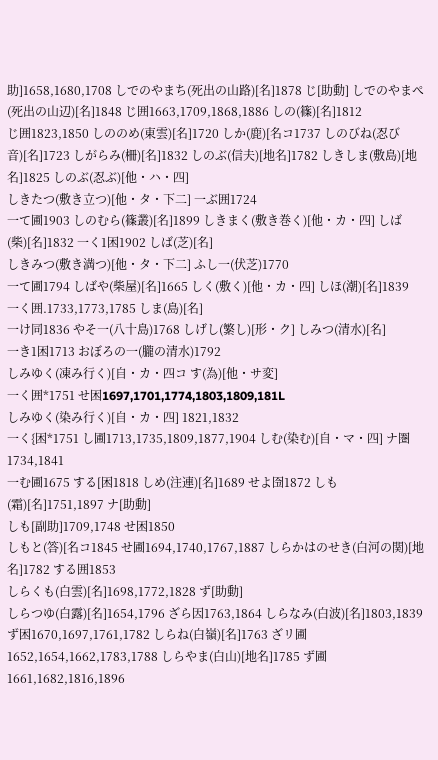助]1658,1680,1708 しでのやまち(死出の山路)[名]1878 じ[助動] しでのやまぺ(死出の山辺)[名]1848 じ囲1663,1709,1868,1886 しの(篠)[名]1812
じ囲1823,1850 しののめ(東雲)[名]1720 しか(鹿)[名コ1737 しのびね(忍び音)[名]1723 しがらみ(柵)[名]1832 しのぶ(信夫)[地名]1782 しきしま(敷島)[地名]1825 しのぶ(忍ぶ)[他・ハ・四]
しきたつ(敷き立つ)[他・タ・下二] 一ぶ囲1724
一て圃1903 しのむら(篠叢)[名]1899 しきまく(敷き巻く)[他・カ・四] しば(柴)[名]1832 一く1困1902 しば(芝)[名]
しきみつ(敷き満つ)[他・タ・下二] ふし一(伏芝)1770
一て圃1794 しばや(柴屋)[名]1665 しく(敷く)[他・カ・四] しほ(潮)[名]1839
一く囲.1733,1773,1785 しま(島)[名]
一け同1836 やそ一(八十島)1768 しげし(繁し)[形・ク] しみつ(清水)[名]
一き1困1713 おぼろの一(朧の清水)1792
しみゆく(凍み行く)[自・カ・四コ す(為)[他・サ変]
一く囲*1751 せ困1697,1701,1774,1803,1809,181L
しみゆく(染み行く)[自・カ・四] 1821,1832
一く{困*1751 し圃1713,1735,1809,1877,1904 しむ(染む)[自・マ・四] ナ圏1734,1841
一む圃1675 する[困1818 しめ(注連)[名]1689 せよ囹1872 しも(霜)[名]1751,1897 ナ[助動]
しも[副助]1709,1748 せ困1850
しもと(答)[名コ1845 せ圃1694,1740,1767,1887 しらかはのせき(白河の関)[地名]1782 する囲1853
しらくも(白雲)[名]1698,1772,1828 ず[助動]
しらつゆ(白露)[名]1654,1796 ざら因1763,1864 しらなみ(白波)[名]1803,1839 ず困1670,1697,1761,1782 しらね(白嶺)[名]1763 ざリ圃1652,1654,1662,1783,1788 しらやま(白山)[地名]1785 ず圃1661,1682,1816,1896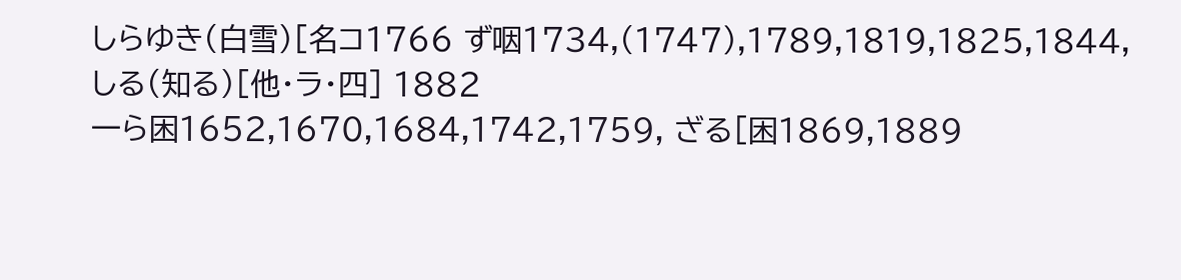しらゆき(白雪)[名コ1766 ず咽1734,(1747),1789,1819,1825,1844,
しる(知る)[他・ラ・四] 1882
一ら困1652,1670,1684,1742,1759, ざる[困1869,1889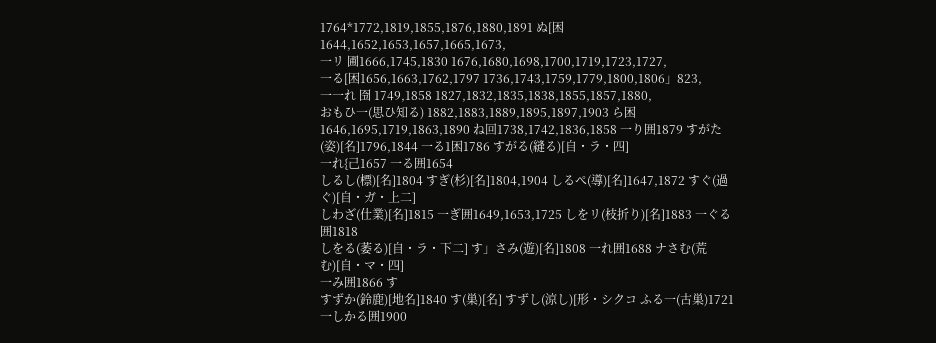1764*1772,1819,1855,1876,1880,1891 ぬ[困1644,1652,1653,1657,1665,1673,
一リ 圃1666,1745,1830 1676,1680,1698,1700,1719,1723,1727,
一る[困1656,1663,1762,1797 1736,1743,1759,1779,1800,1806」823,
一一れ 囹 1749,1858 1827,1832,1835,1838,1855,1857,1880,
おもひ一(思ひ知る) 1882,1883,1889,1895,1897,1903 ら困1646,1695,1719,1863,1890 ね回1738,1742,1836,1858 一り囲1879 すがた(姿)[名]1796,1844 一る1困1786 すがる(縫る)[自・ラ・四]
一れ{己1657 一る囲1654
しるし(標)[名]1804 すぎ(杉)[名]1804,1904 しるぺ(導)[名]1647,1872 すぐ(過ぐ)[自・ガ・上二]
しわざ(仕業)[名]1815 一ぎ囲1649,1653,1725 しをリ(枝折り)[名]1883 一ぐる囲1818
しをる(萎る)[自・ラ・下二] す」さみ(遊)[名]1808 一れ囲1688 ナさむ(荒む)[自・マ・四]
一み囲1866 す
すずか(鈴鹿)[地名]1840 す(巣)[名] すずし(涼し)[形・シクコ ふる一(古巣)1721 一しかる囲1900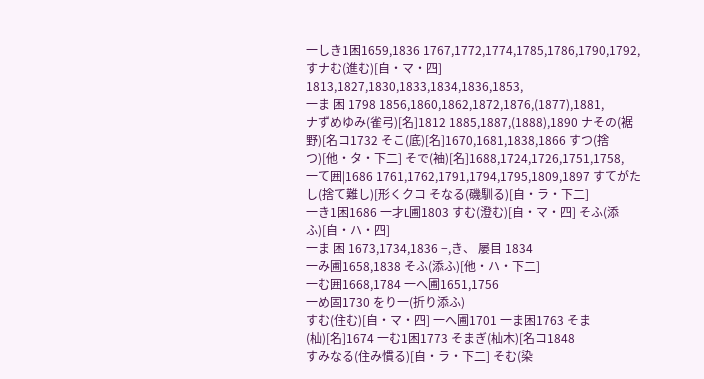一しき1困1659,1836 1767,1772,1774,1785,1786,1790,1792,
すナむ(進む)[自・マ・四] 1813,1827,1830,1833,1834,1836,1853,
一ま 困 1798 1856,1860,1862,1872,1876,(1877),1881,
ナずめゆみ(雀弓)[名]1812 1885,1887,(1888),1890 ナその(裾野)[名コ1732 そこ(底)[名]1670,1681,1838,1866 すつ(捨つ)[他・タ・下二] そで(袖)[名]1688,1724,1726,1751,1758,
一て囲|1686 1761,1762,1791,1794,1795,1809,1897 すてがたし(捨て難し)[形くクコ そなる(磯馴る)[自・ラ・下二]
一き1困1686 一才L圃1803 すむ(澄む)[自・マ・四] そふ(添ふ)[自・ハ・四]
一ま 困 1673,1734,1836 −,き、 屡目 1834
一み圃1658,1838 そふ(添ふ)[他・ハ・下二]
一む囲1668,1784 一へ圃1651,1756
一め固1730 をり一(折り添ふ)
すむ(住む)[自・マ・四] 一へ圃1701 一ま困1763 そま(杣)[名]1674 一む1困1773 そまぎ(杣木)[名コ1848
すみなる(住み慣る)[自・ラ・下二] そむ(染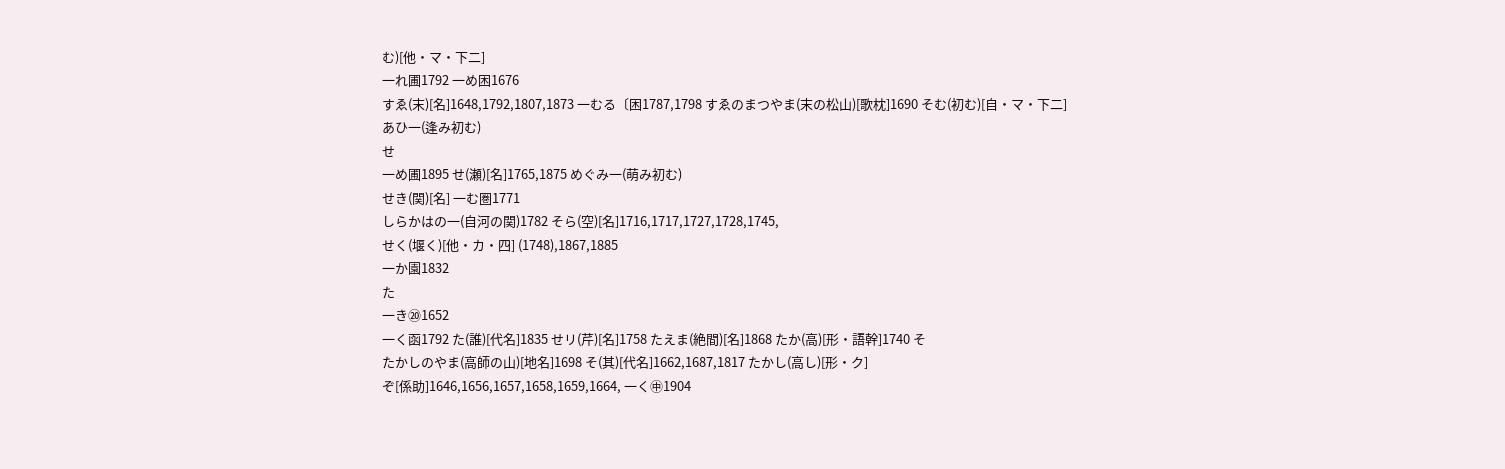む)[他・マ・下二]
一れ圃1792 一め困1676
すゑ(末)[名]1648,1792,1807,1873 一むる〔困1787,1798 すゑのまつやま(末の松山)[歌枕]1690 そむ(初む)[自・マ・下二]
あひ一(逢み初む)
せ
一め圃1895 せ(瀬)[名]1765,1875 めぐみ一(萌み初む)
せき(関)[名] 一む圏1771
しらかはの一(自河の関)1782 そら(空)[名]1716,1717,1727,1728,1745,
せく(堰く)[他・カ・四] (1748),1867,1885
一か園1832
た
一き⑳1652
一く函1792 た(誰)[代名]1835 せリ(芹)[名]1758 たえま(絶間)[名]1868 たか(高)[形・語幹]1740 そ
たかしのやま(高師の山)[地名]1698 そ(其)[代名]1662,1687,1817 たかし(高し)[形・ク]
ぞ[係助]1646,1656,1657,1658,1659,1664, 一く㊥1904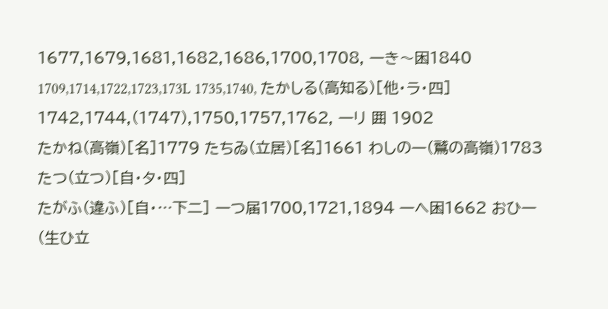1677,1679,1681,1682,1686,1700,1708, 一き〜困1840
1709,1714,1722,1723,173L 1735,1740, たかしる(高知る)[他・ラ・四]
1742,1744,(1747),1750,1757,1762, 一リ 囲 1902
たかね(高嶺)[名]1779 たちゐ(立居)[名]1661 わしの一(鷲の高嶺)1783 たつ(立つ)[自・タ・四]
たがふ(違ふ)[自・…下二] 一つ届1700,1721,1894 一へ困1662 おひ一(生ひ立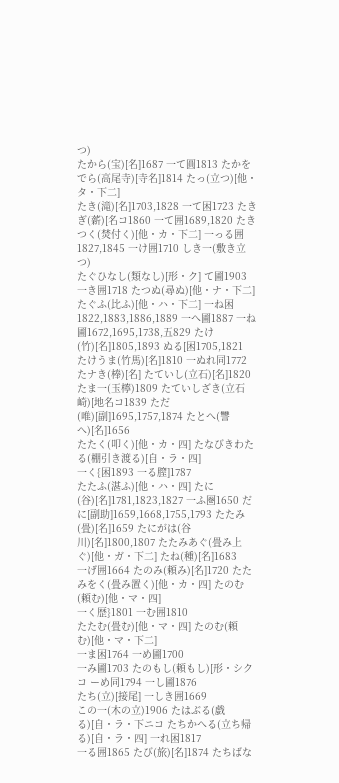つ)
たから(宝)[名]1687 一て圓1813 たかをでら(高尾寺)[寺名]1814 たっ(立つ)[他・タ・下二]
たき(滝)[名]1703,1828 一て困1723 たきぎ(薪)[名コ1860 一て囲1689,1820 たきつく(焚付く)[他・カ・下二] 一っる囲1827,1845 一け囲1710 しき一(敷き立つ)
たぐひなし(類なし)[形・ク] て圃1903 一き囲1718 たつぬ(尋ぬ)[他・ナ・下二]
たぐふ(比ふ)[他・ハ・下二] 一ね困1822,1883,1886,1889 一へ圃1887 一ね圃1672,1695,1738,五829 たけ(竹)[名]1805,1893 ぬる[困1705,1821
たけうま(竹馬)[名]1810 一ぬれ同1772 たナき(棒)[名] たていし(立石)[名]1820 たま一(玉檸)1809 たていしざき(立石崎)[地名コ1839 ただ(唯)[副]1695,1757,1874 たとへ(讐へ)[名]1656
たたく(叩く)[他・カ・四] たなびきわたる(棚引き渡る)[自・ラ・四]
一く{困1893 一る膣]1787
たたふ(湛ふ)[他・ハ・四] たに(谷)[名]1781,1823,1827 一ふ圏1650 だに[副助]1659,1668,1755,1793 たたみ(畳)[名]1659 たにがは(谷川)[名]1800,1807 たたみあぐ(畳み上ぐ)[他・ガ・下二] たね(種)[名]1683
一げ囲1664 たのみ(頼み)[名]1720 たたみをく(畳み置く)[他・カ・四] たのむ(頼む)[他・マ・四]
一く歴}1801 一む囲1810
たたむ(畳む)[他・マ・四] たのむ(頼む)[他・マ・下二]
一ま困1764 一め圃1700
一み圃1703 たのもし(頼もし)[形・シクコ ーめ同1794 一し圃1876
たち(立)[接尾] 一しき囲1669
この一(木の立)1906 たはぶる(戯る)[自・ラ・下ニコ たちかへる(立ち帰る)[自・ラ・四] 一れ困1817
一る囲1865 たび(旅)[名]1874 たちばな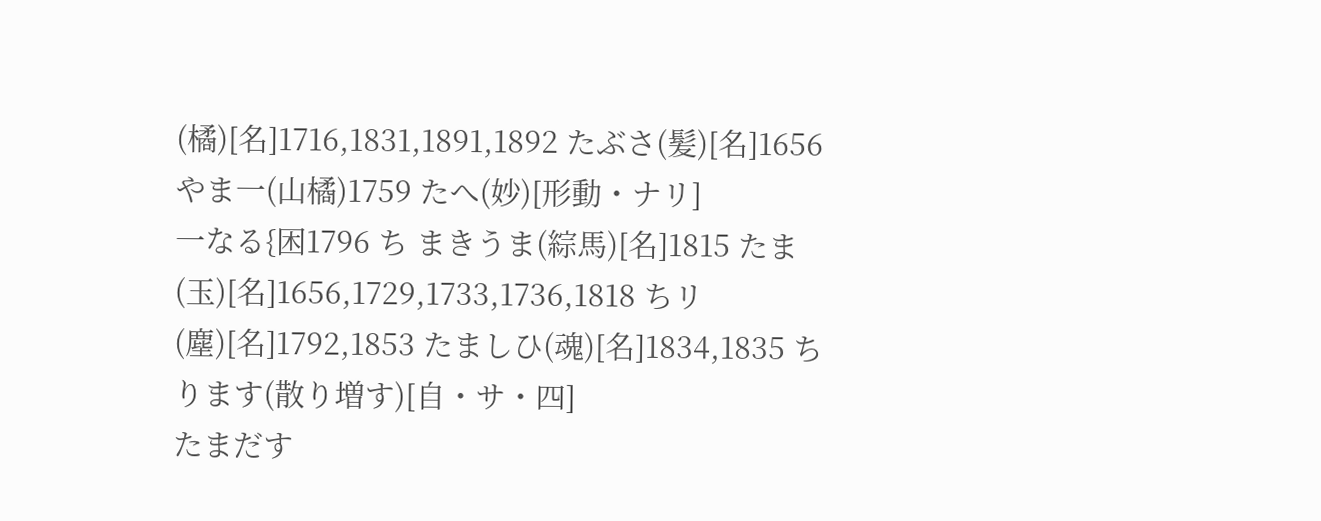(橘)[名]1716,1831,1891,1892 たぶさ(髪)[名]1656 やま一(山橘)1759 たへ(妙)[形動・ナリ]
一なる{困1796 ち まきうま(綜馬)[名]1815 たま(玉)[名]1656,1729,1733,1736,1818 ちリ(塵)[名]1792,1853 たましひ(魂)[名]1834,1835 ちります(散り増す)[自・サ・四]
たまだす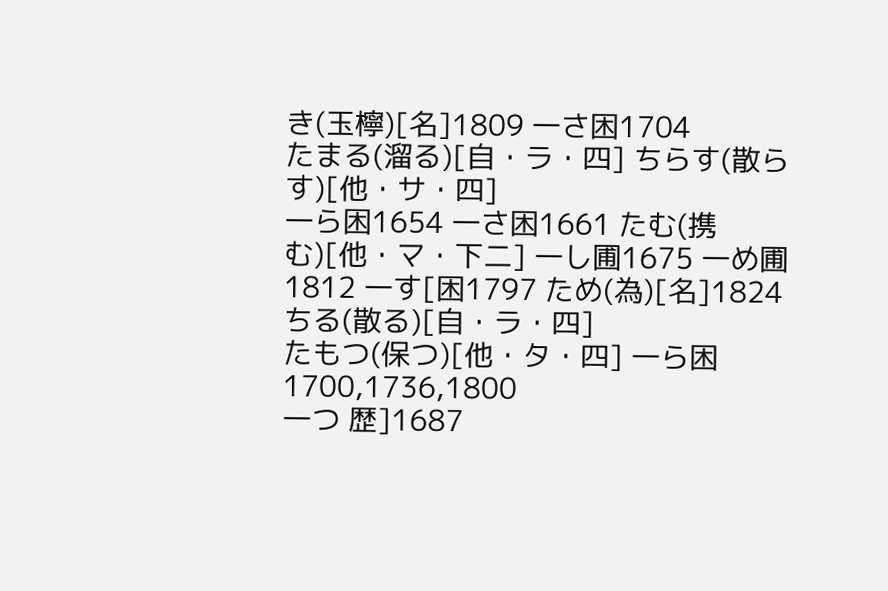き(玉檸)[名]1809 一さ困1704
たまる(溜る)[自・ラ・四] ちらす(散らす)[他・サ・四]
一ら困1654 一さ困1661 たむ(携む)[他・マ・下二] 一し圃1675 一め圃1812 一す[困1797 ため(為)[名]1824 ちる(散る)[自・ラ・四]
たもつ(保つ)[他・タ・四] 一ら困1700,1736,1800
一つ 歴]1687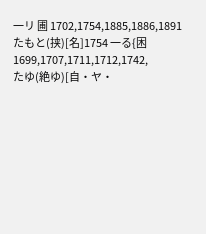一リ 圃 1702,1754,1885,1886,1891 たもと(挟)[名]1754 一る{困1699,1707,1711,1712,1742,
たゆ(絶ゆ)[自・ヤ・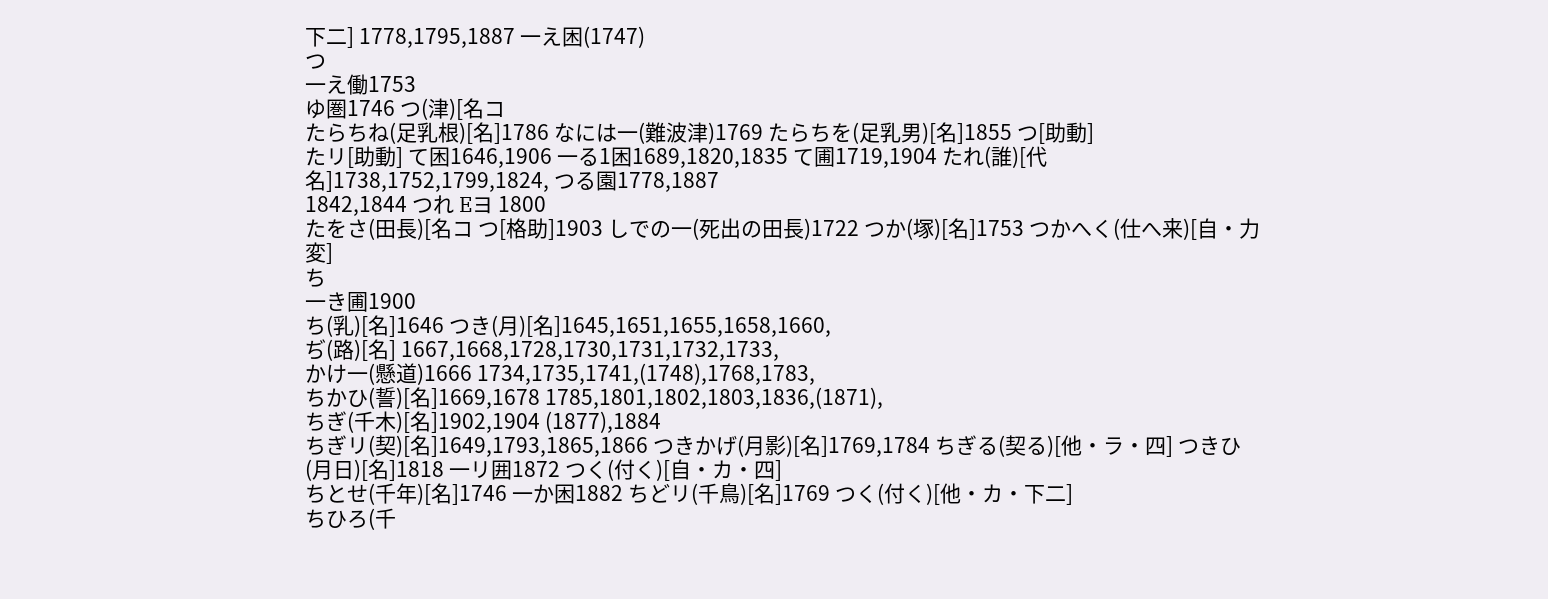下二] 1778,1795,1887 一え困(1747)
つ
一え働1753
ゆ圏1746 つ(津)[名コ
たらちね(足乳根)[名]1786 なには一(難波津)1769 たらちを(足乳男)[名]1855 つ[助動]
たリ[助動] て困1646,1906 一る1困1689,1820,1835 て圃1719,1904 たれ(誰)[代名]1738,1752,1799,1824, つる園1778,1887
1842,1844 つれ Eヨ 1800
たをさ(田長)[名コ つ[格助]1903 しでの一(死出の田長)1722 つか(塚)[名]1753 つかへく(仕へ来)[自・力変]
ち
一き圃1900
ち(乳)[名]1646 つき(月)[名]1645,1651,1655,1658,1660,
ぢ(路)[名] 1667,1668,1728,1730,1731,1732,1733,
かけ一(懸道)1666 1734,1735,1741,(1748),1768,1783,
ちかひ(誓)[名]1669,1678 1785,1801,1802,1803,1836,(1871),
ちぎ(千木)[名]1902,1904 (1877),1884
ちぎリ(契)[名]1649,1793,1865,1866 つきかげ(月影)[名]1769,1784 ちぎる(契る)[他・ラ・四] つきひ(月日)[名]1818 一リ囲1872 つく(付く)[自・カ・四]
ちとせ(千年)[名]1746 一か困1882 ちどリ(千鳥)[名]1769 つく(付く)[他・カ・下二]
ちひろ(千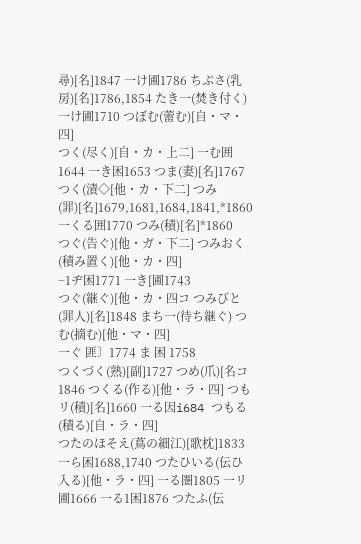尋)[名]1847 一け圃1786 ちぷさ(乳房)[名]1786,1854 たき一(焚き付く)
一け圃1710 つぼむ(蕾む)[自・マ・四]
つく(尽く)[自・カ・上二] 一む囲1644 一き困1653 つま(妻)[名]1767
つく(漬◇[他・カ・下二] つみ(罪)[名]1679,1681,1684,1841,*1860 一くる囲1770 つみ(積)[名]*1860
つぐ(告ぐ)[他・ガ・下二] つみおく(積み置く)[他・カ・四]
−1ヂ困1771 一き[圃1743
つぐ(継ぐ)[他・カ・四コ つみびと(罪人)[名]1848 まち一(待ち継ぐ) つむ(摘む)[他・マ・四]
一ぐ 匪〕1774 ま 困 1758
つくづく(熟)[副]1727 つめ(爪)[名コ1846 つくる(作る)[他・ラ・四] つもリ(積)[名]1660 一る因i684 つもる(積る)[自・ラ・四]
つたのほそえ(蔦の細江)[歌枕]1833 一ら困1688,1740 つたひいる(伝ひ入る)[他・ラ・四] 一る圏1805 一リ圃1666 一る1困1876 つたふ(伝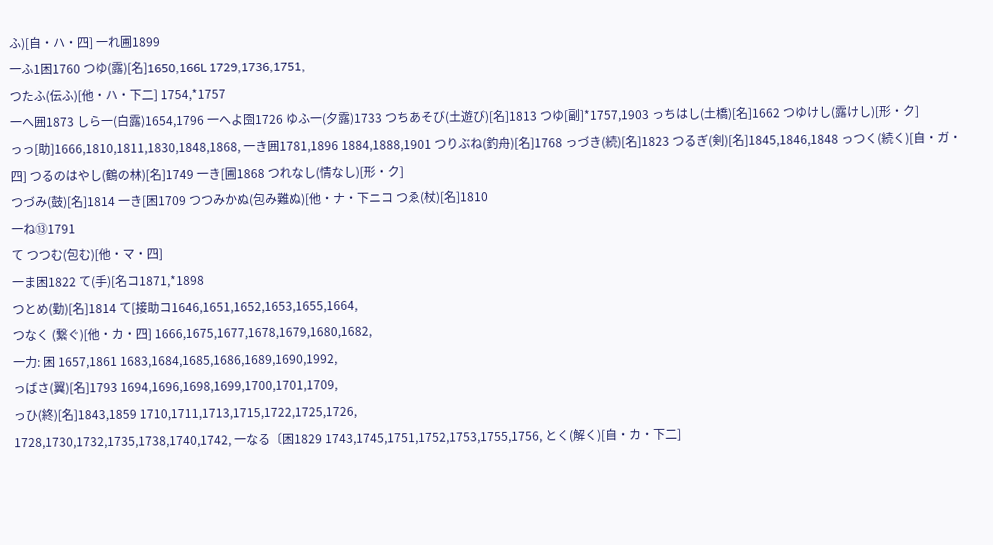ふ)[自・ハ・四] 一れ圃1899
一ふ1困1760 つゆ(露)[名]1650,166L 1729,1736,1751,
つたふ(伝ふ)[他・ハ・下二] 1754,*1757
一へ囲1873 しら一(白露)1654,1796 一へよ囹1726 ゆふ一(夕露)1733 つちあそび(土遊び)[名]1813 つゆ[副]*1757,1903 っちはし(土橋)[名]1662 つゆけし(露けし)[形・ク]
っっ[助]1666,1810,1811,1830,1848,1868, 一き囲1781,1896 1884,1888,1901 つりぶね(釣舟)[名]1768 っづき(続)[名]1823 つるぎ(剣)[名]1845,1846,1848 っつく(続く)[自・ガ・四] つるのはやし(鶴の林)[名]1749 一き[圃1868 つれなし(情なし)[形・ク]
つづみ(鼓)[名]1814 一き[困1709 つつみかぬ(包み難ぬ)[他・ナ・下ニコ つゑ(杖)[名]1810
一ね⑬1791
て つつむ(包む)[他・マ・四]
一ま困1822 て(手)[名コ1871,*1898
つとめ(勤)[名]1814 て[接助コ1646,1651,1652,1653,1655,1664,
つなく (繋ぐ)[他・カ・四] 1666,1675,1677,1678,1679,1680,1682,
一力: 困 1657,1861 1683,1684,1685,1686,1689,1690,1992,
っばさ(翼)[名]1793 1694,1696,1698,1699,1700,1701,1709,
っひ(終)[名]1843,1859 1710,1711,1713,1715,1722,1725,1726,
1728,1730,1732,1735,1738,1740,1742, 一なる〔困1829 1743,1745,1751,1752,1753,1755,1756, とく(解く)[自・カ・下二]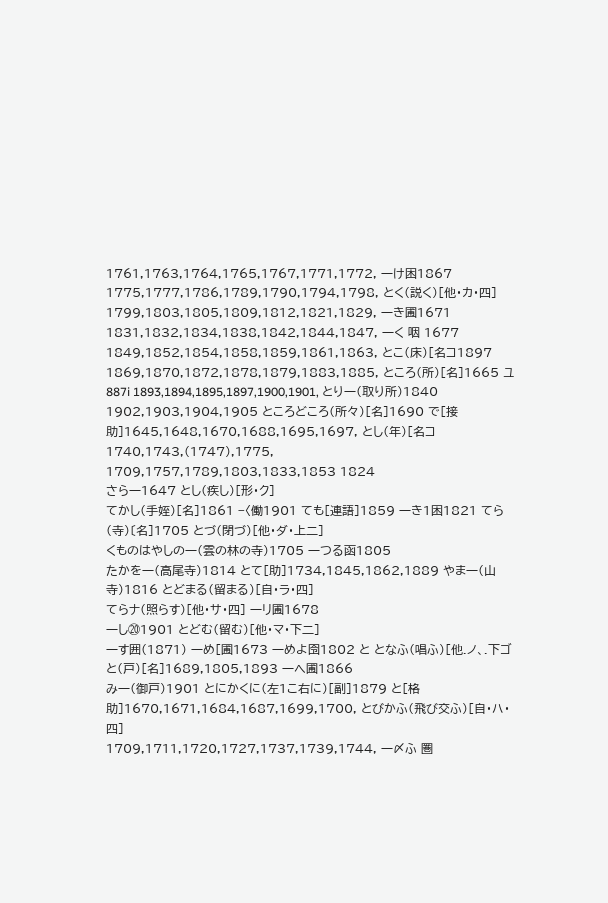1761,1763,1764,1765,1767,1771,1772, 一け困1867 1775,1777,1786,1789,1790,1794,1798, とく(説く)[他・カ・四]
1799,1803,1805,1809,1812,1821,1829, 一き圃1671 1831,1832,1834,1838,1842,1844,1847, 一く 咽 1677 1849,1852,1854,1858,1859,1861,1863, とこ(床)[名コ1897 1869,1870,1872,1878,1879,1883,1885, ところ(所)[名]1665 ユ887i 1893,1894,1895,1897,1900,1901, とり一(取り所)1840 1902,1903,1904,1905 ところどころ(所々)[名]1690 で[接助]1645,1648,1670,1688,1695,1697, とし(年)[名コ1740,1743,(1747),1775,
1709,1757,1789,1803,1833,1853 1824
さら一1647 とし(疾し)[形・ク]
てかし(手姪)[名]1861 −〈働1901 ても[連語]1859 一き1困1821 てら(寺)〔名]1705 とづ(閉づ)[他・ダ・上二]
くものはやしの一(雲の林の寺)1705 一つる函1805
たかを一(高尾寺)1814 とて[助]1734,1845,1862,1889 やま一(山寺)1816 とどまる(留まる)[自・ラ・四]
てらナ(照らす)[他・サ・四] 一リ圃1678
一し⑳1901 とどむ(留む)[他・マ・下二]
一す囲(1871) 一め[圃1673 一めよ囹1802 と となふ(唱ふ)[他.ノ、.下ゴ と(戸)[名]1689,1805,1893 一へ圃1866
み一(御戸)1901 とにかくに(左1こ右に)[副]1879 と[格助]1670,1671,1684,1687,1699,1700, とびかふ(飛び交ふ)[自・ハ・四]
1709,1711,1720,1727,1737,1739,1744, 一〆ふ 圏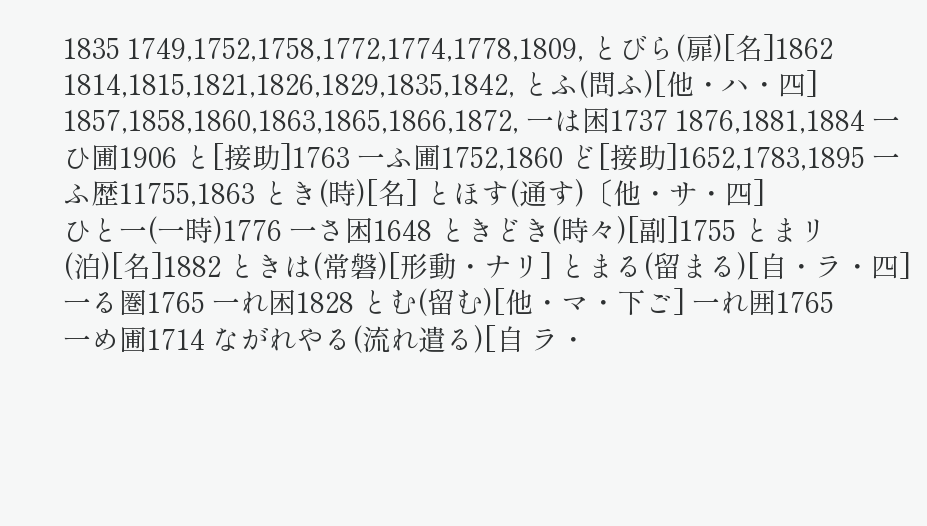1835 1749,1752,1758,1772,1774,1778,1809, とびら(扉)[名]1862 1814,1815,1821,1826,1829,1835,1842, とふ(問ふ)[他・ハ・四]
1857,1858,1860,1863,1865,1866,1872, 一は困1737 1876,1881,1884 一ひ圃1906 と[接助]1763 一ふ圃1752,1860 ど[接助]1652,1783,1895 一ふ歴11755,1863 とき(時)[名] とほす(通す)〔他・サ・四]
ひと一(一時)1776 一さ困1648 ときどき(時々)[副]1755 とまリ(泊)[名]1882 ときは(常磐)[形動・ナリ] とまる(留まる)[自・ラ・四]
一る圏1765 一れ困1828 とむ(留む)[他・マ・下ご] 一れ囲1765
一め圃1714 ながれやる(流れ遣る)[自 ラ・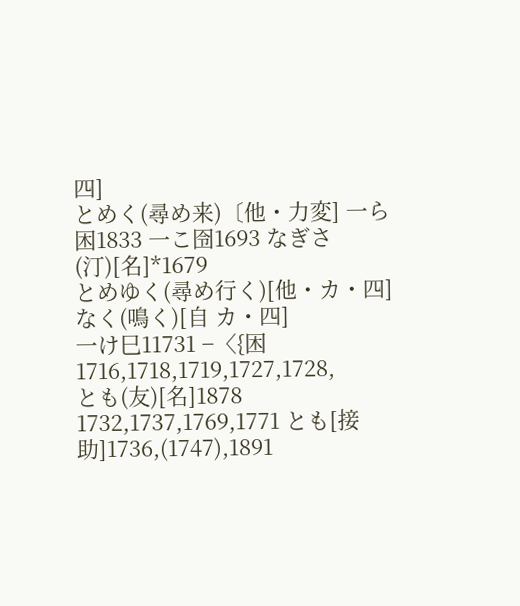四]
とめく(尋め来)〔他・力変] 一ら困1833 一こ囹1693 なぎさ(汀)[名]*1679
とめゆく(尋め行く)[他・カ・四] なく(鳴く)[自 カ・四]
一け巳11731 −〈{困1716,1718,1719,1727,1728,
とも(友)[名]1878 1732,1737,1769,1771 とも[接助]1736,(1747),1891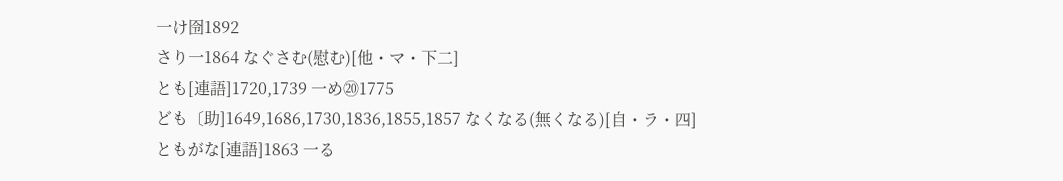一け囹1892
さり一1864 なぐさむ(慰む)[他・マ・下二]
とも[連語]1720,1739 一め⑳1775
ども〔助]1649,1686,1730,1836,1855,1857 なくなる(無くなる)[自・ラ・四]
ともがな[連語]1863 一る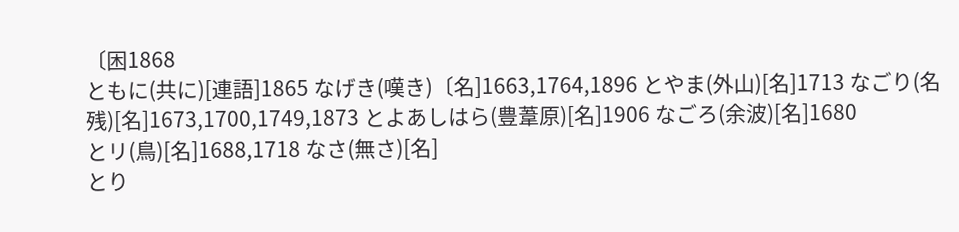〔困1868
ともに(共に)[連語]1865 なげき(嘆き)〔名]1663,1764,1896 とやま(外山)[名]1713 なごり(名残)[名]1673,1700,1749,1873 とよあしはら(豊葦原)[名]1906 なごろ(余波)[名]1680
とリ(鳥)[名]1688,1718 なさ(無さ)[名]
とり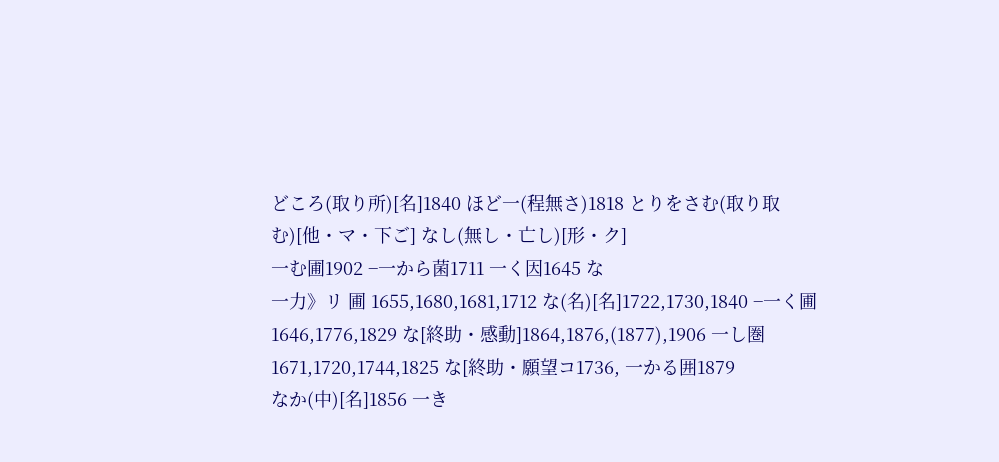どころ(取り所)[名]1840 ほど一(程無さ)1818 とりをさむ(取り取む)[他・マ・下ご] なし(無し・亡し)[形・ク]
一む圃1902 −一から菌1711 一く因1645 な
一力》リ 圃 1655,1680,1681,1712 な(名)[名]1722,1730,1840 −一く圃1646,1776,1829 な[終助・感動]1864,1876,(1877),1906 一し圏1671,1720,1744,1825 な[終助・願望コ1736, 一かる囲1879
なか(中)[名]1856 一き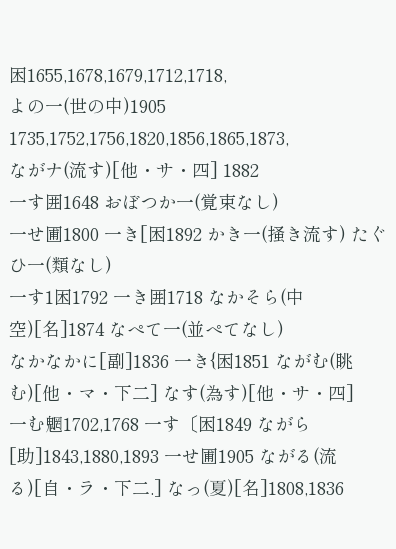困1655,1678,1679,1712,1718,
よの一(世の中)1905 1735,1752,1756,1820,1856,1865,1873,
ながナ(流す)[他・サ・四] 1882
一す囲1648 おぼつか一(覚束なし)
一せ圃1800 一き[困1892 かき一(掻き流す) たぐひ一(類なし)
一す1困1792 一き囲1718 なかそら(中空)[名]1874 なぺて一(並ぺてなし)
なかなかに[副]1836 一き{困1851 ながむ(眺む)[他・マ・下二] なす(為す)[他・サ・四]
一む魍1702,1768 一す〔困1849 ながら[助]1843,1880,1893 一せ圃1905 ながる(流る)[自・ラ・下二.] なっ(夏)[名]1808,1836